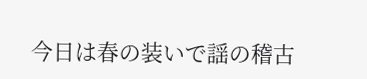今日は春の装いで謡の稽古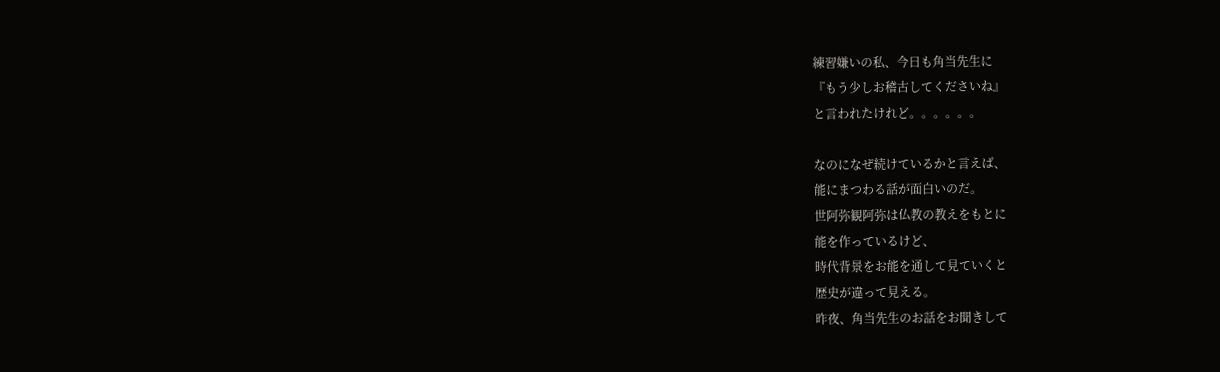練習嫌いの私、今日も角当先生に
『もう少しお稽古してくださいね』
と言われたけれど。。。。。。

なのになぜ続けているかと言えば、
能にまつわる話が面白いのだ。
世阿弥観阿弥は仏教の教えをもとに
能を作っているけど、
時代背景をお能を通して見ていくと
歴史が違って見える。
昨夜、角当先生のお話をお聞きして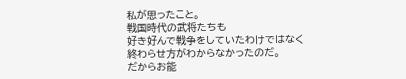私が思ったこと。
戦国時代の武将たちも
好き好んで戦争をしていたわけではなく
終わらせ方がわからなかったのだ。
だからお能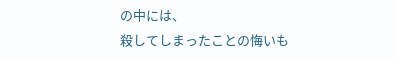の中には、
殺してしまったことの悔いも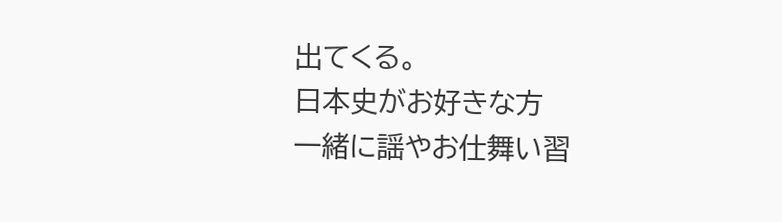出てくる。
日本史がお好きな方
一緒に謡やお仕舞い習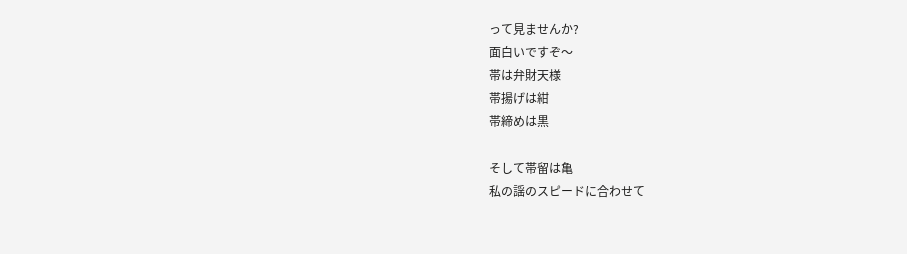って見ませんか?
面白いですぞ〜
帯は弁財天様
帯揚げは紺
帯締めは黒

そして帯留は亀
私の謡のスピードに合わせて